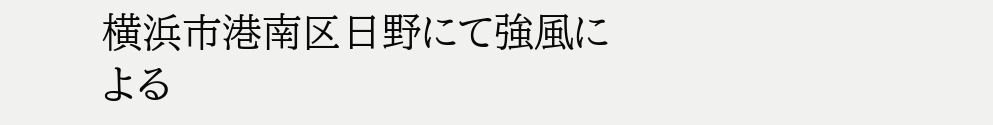横浜市港南区日野にて強風による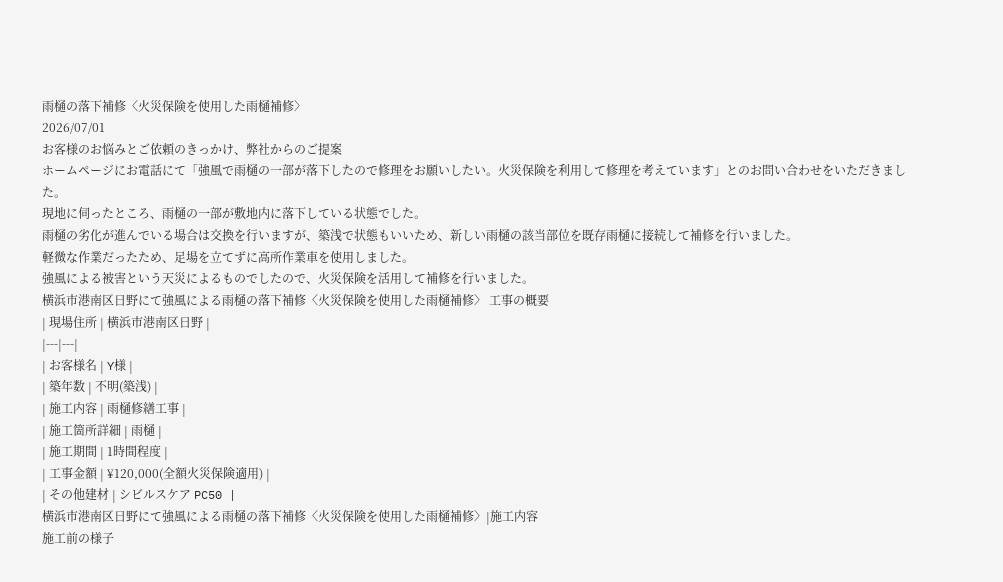雨樋の落下補修〈火災保険を使用した雨樋補修〉
2026/07/01
お客様のお悩みとご依頼のきっかけ、弊社からのご提案
ホームページにお電話にて「強風で雨樋の一部が落下したので修理をお願いしたい。火災保険を利用して修理を考えています」とのお問い合わせをいただきました。
現地に伺ったところ、雨樋の一部が敷地内に落下している状態でした。
雨樋の劣化が進んでいる場合は交換を行いますが、築浅で状態もいいため、新しい雨樋の該当部位を既存雨樋に接続して補修を行いました。
軽微な作業だったため、足場を立てずに高所作業車を使用しました。
強風による被害という天災によるものでしたので、火災保険を活用して補修を行いました。
横浜市港南区日野にて強風による雨樋の落下補修〈火災保険を使用した雨樋補修〉 工事の概要
| 現場住所 | 横浜市港南区日野 |
|---|---|
| お客様名 | Y様 |
| 築年数 | 不明(築浅) |
| 施工内容 | 雨樋修繕工事 |
| 施工箇所詳細 | 雨樋 |
| 施工期間 | 1時間程度 |
| 工事金額 | ¥120,000(全額火災保険適用) |
| その他建材 | シビルスケア PC50 |
横浜市港南区日野にて強風による雨樋の落下補修〈火災保険を使用した雨樋補修〉|施工内容
施工前の様子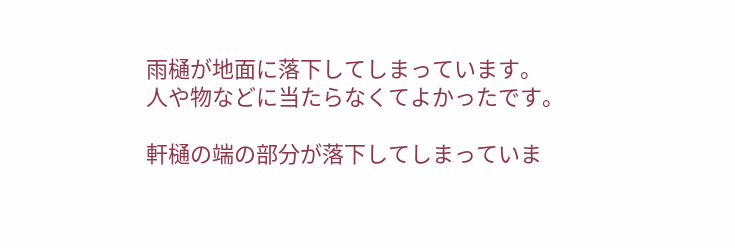雨樋が地面に落下してしまっています。
人や物などに当たらなくてよかったです。

軒樋の端の部分が落下してしまっていま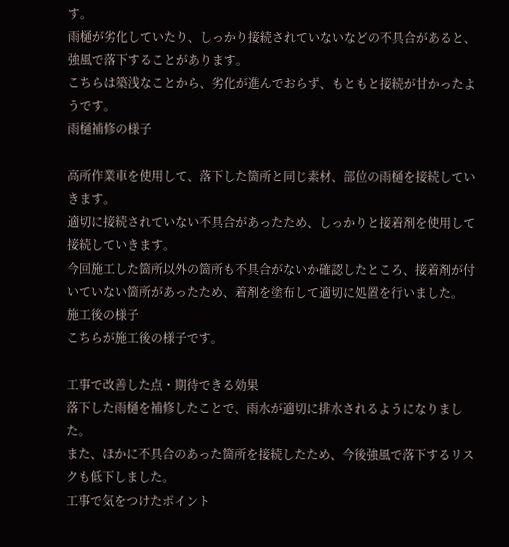す。
雨樋が劣化していたり、しっかり接続されていないなどの不具合があると、強風で落下することがあります。
こちらは築浅なことから、劣化が進んでおらず、もともと接続が甘かったようです。
雨樋補修の様子

高所作業車を使用して、落下した箇所と同じ素材、部位の雨樋を接続していきます。
適切に接続されていない不具合があったため、しっかりと接着剤を使用して接続していきます。
今回施工した箇所以外の箇所も不具合がないか確認したところ、接着剤が付いていない箇所があったため、着剤を塗布して適切に処置を行いました。
施工後の様子
こちらが施工後の様子です。

工事で改善した点・期待できる効果
落下した雨樋を補修したことで、雨水が適切に排水されるようになりました。
また、ほかに不具合のあった箇所を接続したため、今後強風で落下するリスクも低下しました。
工事で気をつけたポイント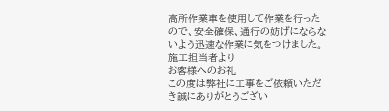高所作業車を使用して作業を行ったので、安全確保、通行の妨げにならないよう迅速な作業に気をつけました。
施工担当者より
お客様へのお礼
この度は弊社に工事をご依頼いただき誠にありがとうござい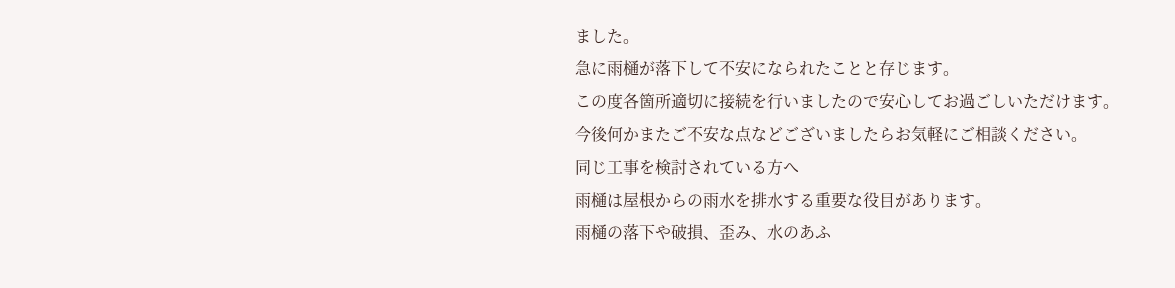ました。
急に雨樋が落下して不安になられたことと存じます。
この度各箇所適切に接続を行いましたので安心してお過ごしいただけます。
今後何かまたご不安な点などございましたらお気軽にご相談ください。
同じ工事を検討されている方へ
雨樋は屋根からの雨水を排水する重要な役目があります。
雨樋の落下や破損、歪み、水のあふ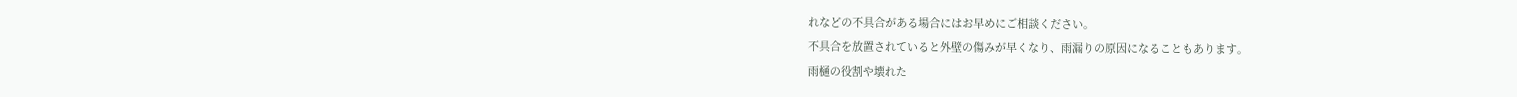れなどの不具合がある場合にはお早めにご相談ください。
不具合を放置されていると外壁の傷みが早くなり、雨漏りの原因になることもあります。
雨樋の役割や壊れた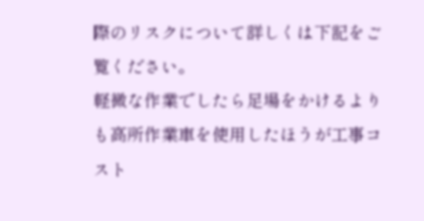際のリスクについて詳しくは下記をご覧ください。
軽微な作業でしたら足場をかけるよりも高所作業車を使用したほうが工事コスト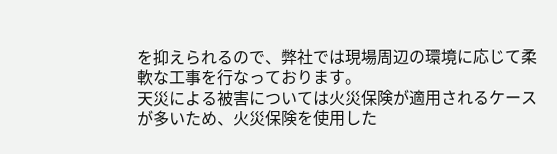を抑えられるので、弊社では現場周辺の環境に応じて柔軟な工事を行なっております。
天災による被害については火災保険が適用されるケースが多いため、火災保険を使用した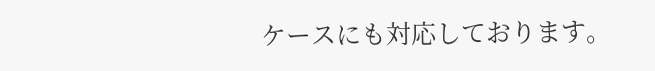ケースにも対応しております。